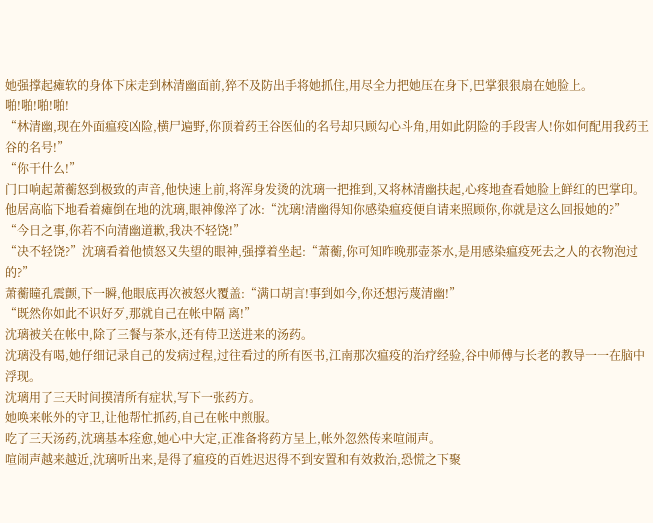她强撑起瘫软的身体下床走到林清幽面前,猝不及防出手将她抓住,用尽全力把她压在身下,巴掌狠狠扇在她脸上。
啪!啪!啪!啪!
“林清幽,现在外面瘟疫凶险,横尸遍野,你顶着药王谷医仙的名号却只顾勾心斗角,用如此阴险的手段害人!你如何配用我药王谷的名号!”
“你干什么!”
门口响起萧蘅怒到极致的声音,他快速上前,将浑身发烫的沈璃一把推到,又将林清幽扶起,心疼地查看她脸上鲜红的巴掌印。
他居高临下地看着瘫倒在地的沈璃,眼神像淬了冰:“沈璃!清幽得知你感染瘟疫便自请来照顾你,你就是这么回报她的?”
“今日之事,你若不向清幽道歉,我决不轻饶!”
“决不轻饶?”沈璃看着他愤怒又失望的眼神,强撑着坐起:“萧蘅,你可知昨晚那壶茶水,是用感染瘟疫死去之人的衣物泡过的?”
萧蘅瞳孔震颤,下一瞬,他眼底再次被怒火覆盖:“满口胡言!事到如今,你还想污蔑清幽!”
“既然你如此不识好歹,那就自己在帐中隔 离!”
沈璃被关在帐中,除了三餐与茶水,还有侍卫送进来的汤药。
沈璃没有喝,她仔细记录自己的发病过程,过往看过的所有医书,江南那次瘟疫的治疗经验,谷中师傅与长老的教导一一在脑中浮现。
沈璃用了三天时间摸清所有症状,写下一张药方。
她唤来帐外的守卫,让他帮忙抓药,自己在帐中煎服。
吃了三天汤药,沈璃基本痊愈,她心中大定,正准备将药方呈上,帐外忽然传来喧闹声。
喧闹声越来越近,沈璃听出来,是得了瘟疫的百姓迟迟得不到安置和有效救治,恐慌之下聚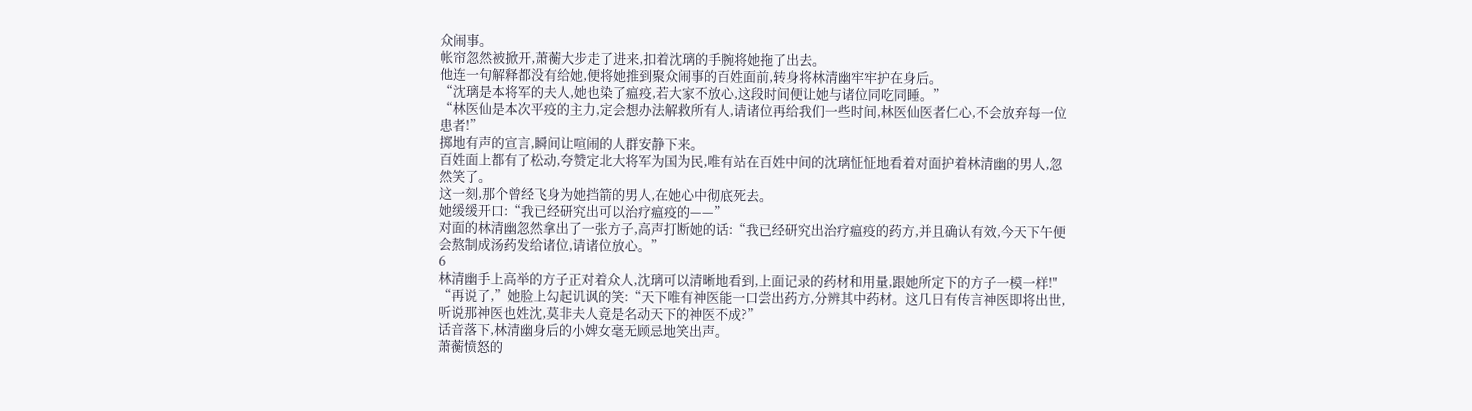众闹事。
帐帘忽然被掀开,萧蘅大步走了进来,扣着沈璃的手腕将她拖了出去。
他连一句解释都没有给她,便将她推到聚众闹事的百姓面前,转身将林清幽牢牢护在身后。
“沈璃是本将军的夫人,她也染了瘟疫,若大家不放心,这段时间便让她与诸位同吃同睡。”
“林医仙是本次平疫的主力,定会想办法解救所有人,请诸位再给我们一些时间,林医仙医者仁心,不会放弃每一位患者!”
掷地有声的宣言,瞬间让喧闹的人群安静下来。
百姓面上都有了松动,夸赞定北大将军为国为民,唯有站在百姓中间的沈璃怔怔地看着对面护着林清幽的男人,忽然笑了。
这一刻,那个曾经飞身为她挡箭的男人,在她心中彻底死去。
她缓缓开口:“我已经研究出可以治疗瘟疫的——”
对面的林清幽忽然拿出了一张方子,高声打断她的话:“我已经研究出治疗瘟疫的药方,并且确认有效,今天下午便会熬制成汤药发给诸位,请诸位放心。”
6
林清幽手上高举的方子正对着众人,沈璃可以清晰地看到,上面记录的药材和用量,跟她所定下的方子一模一样!"
“再说了,”她脸上勾起讥讽的笑:“天下唯有神医能一口尝出药方,分辨其中药材。这几日有传言神医即将出世,听说那神医也姓沈,莫非夫人竟是名动天下的神医不成?”
话音落下,林清幽身后的小婢女毫无顾忌地笑出声。
萧蘅愤怒的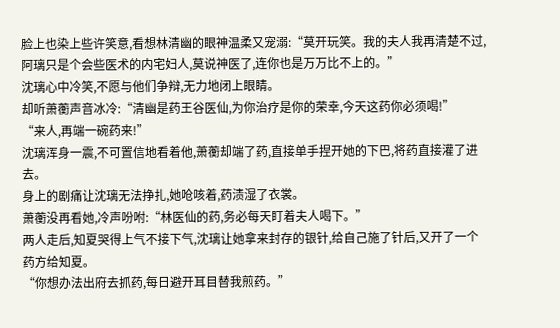脸上也染上些许笑意,看想林清幽的眼神温柔又宠溺:“莫开玩笑。我的夫人我再清楚不过,阿璃只是个会些医术的内宅妇人,莫说神医了,连你也是万万比不上的。”
沈璃心中冷笑,不愿与他们争辩,无力地闭上眼睛。
却听萧蘅声音冰冷:“清幽是药王谷医仙,为你治疗是你的荣幸,今天这药你必须喝!”
“来人,再端一碗药来!”
沈璃浑身一震,不可置信地看着他,萧蘅却端了药,直接单手捏开她的下巴,将药直接灌了进去。
身上的剧痛让沈璃无法挣扎,她呛咳着,药渍湿了衣裳。
萧蘅没再看她,冷声吩咐:“林医仙的药,务必每天盯着夫人喝下。”
两人走后,知夏哭得上气不接下气,沈璃让她拿来封存的银针,给自己施了针后,又开了一个药方给知夏。
“你想办法出府去抓药,每日避开耳目替我煎药。”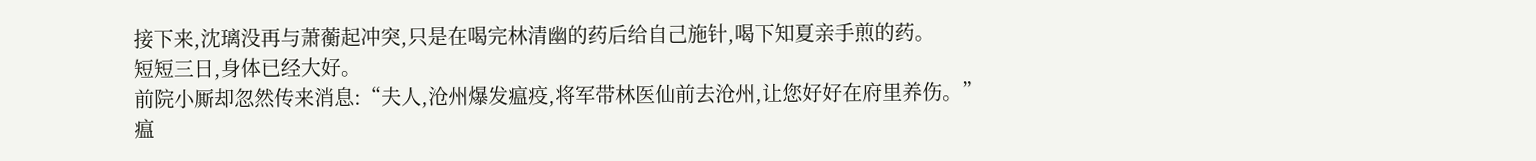接下来,沈璃没再与萧蘅起冲突,只是在喝完林清幽的药后给自己施针,喝下知夏亲手煎的药。
短短三日,身体已经大好。
前院小厮却忽然传来消息:“夫人,沧州爆发瘟疫,将军带林医仙前去沧州,让您好好在府里养伤。”
瘟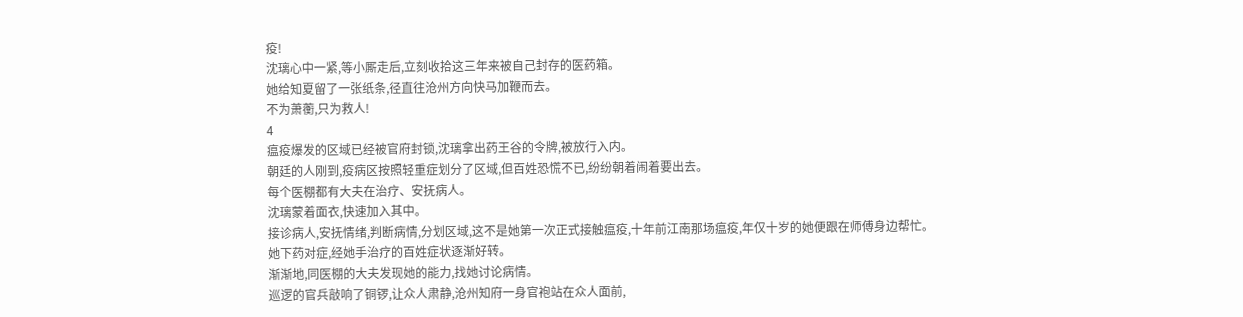疫!
沈璃心中一紧,等小厮走后,立刻收拾这三年来被自己封存的医药箱。
她给知夏留了一张纸条,径直往沧州方向快马加鞭而去。
不为萧蘅,只为救人!
4
瘟疫爆发的区域已经被官府封锁,沈璃拿出药王谷的令牌,被放行入内。
朝廷的人刚到,疫病区按照轻重症划分了区域,但百姓恐慌不已,纷纷朝着闹着要出去。
每个医棚都有大夫在治疗、安抚病人。
沈璃蒙着面衣,快速加入其中。
接诊病人,安抚情绪,判断病情,分划区域,这不是她第一次正式接触瘟疫,十年前江南那场瘟疫,年仅十岁的她便跟在师傅身边帮忙。
她下药对症,经她手治疗的百姓症状逐渐好转。
渐渐地,同医棚的大夫发现她的能力,找她讨论病情。
巡逻的官兵敲响了铜锣,让众人肃静,沧州知府一身官袍站在众人面前,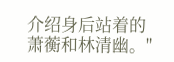介绍身后站着的萧蘅和林清幽。"